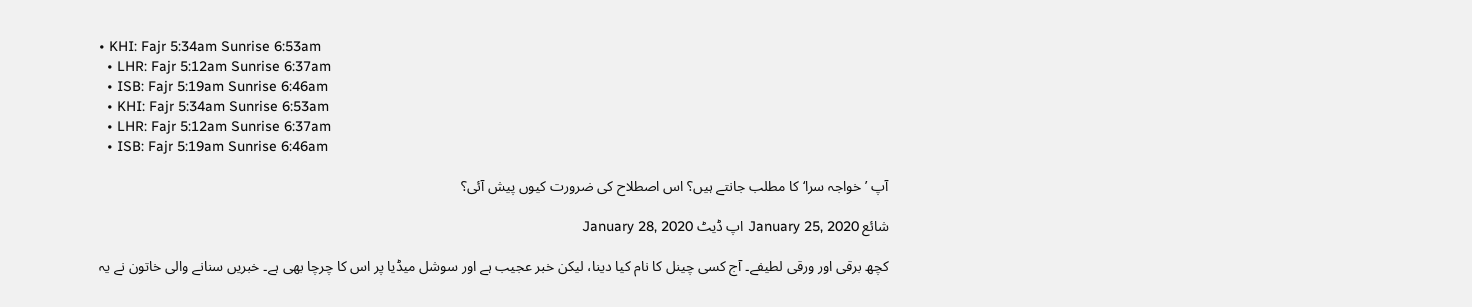• KHI: Fajr 5:34am Sunrise 6:53am
  • LHR: Fajr 5:12am Sunrise 6:37am
  • ISB: Fajr 5:19am Sunrise 6:46am
  • KHI: Fajr 5:34am Sunrise 6:53am
  • LHR: Fajr 5:12am Sunrise 6:37am
  • ISB: Fajr 5:19am Sunrise 6:46am

آپ ’خواجہ سرا‘ کا مطلب جانتے ہیں؟ اس اصطلاح کی ضرورت کیوں پیش آئی؟

شائع January 25, 2020 اپ ڈیٹ January 28, 2020

کچھ برقی اور ورقی لطیفے۔ آج کسی چینل کا نام کیا دینا، لیکن خبر عجیب ہے اور سوشل میڈیا پر اس کا چرچا بھی ہے۔ خبریں سنانے والی خاتون نے یہ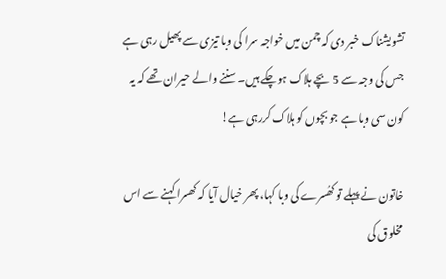تشویشناک خبر دی کہ چمن میں خواجہ سرا کی وبا تیزی سے پھیل رہی ہے جس کی وجہ سے 5 بچے ہلاک ہوچکے ہیں۔ سننے والے حیران تھے کہ یہ کون سی وبا ہے جو بچوں کو ہلاک کررہی ہے!

خاتون نے پہلے تو کھُسرے کی وبا کہا، پھر خیال آیا کہ کھسرا کہنے سے اس مخلوق کی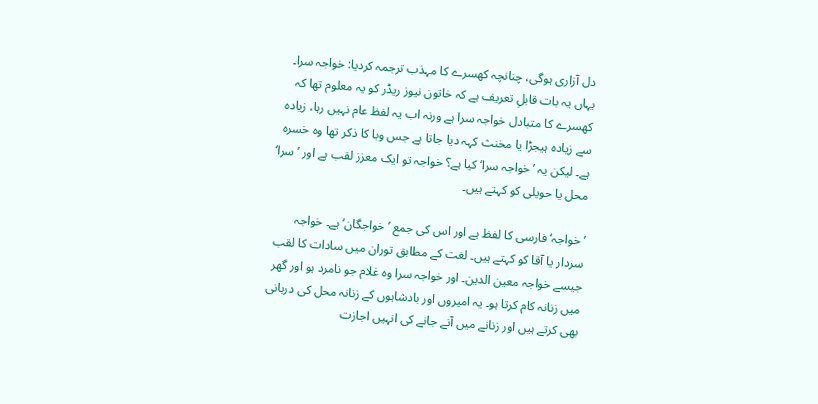دل آزاری ہوگی، چنانچہ کھسرے کا مہذب ترجمہ کردیا: خواجہ سرا۔ یہاں یہ بات قابلِ تعریف ہے کہ خاتون نیوز ریڈر کو یہ معلوم تھا کہ کھسرے کا متبادل خواجہ سرا ہے ورنہ اب یہ لفظ عام نہیں رہا، زیادہ سے زیادہ ہیجڑا یا مخنث کہہ دیا جاتا ہے جس وبا کا ذکر تھا وہ خسرہ ہے۔ لیکن یہ ’خواجہ سرا‘ کیا ہے؟ خواجہ تو ایک معزز لقب ہے اور ’سرا‘ محل یا حویلی کو کہتے ہیں۔

’خواجہ‘ فارسی کا لفظ ہے اور اس کی جمع ’خواجگان‘ ہے۔ خواجہ سردار یا آقا کو کہتے ہیں۔ لغت کے مطابق توران میں سادات کا لقب جیسے خواجہ معین الدین۔ اور خواجہ سرا وہ غلام جو نامرد ہو اور گھر میں زنانہ کام کرتا ہو۔ یہ امیروں اور بادشاہوں کے زنانہ محل کی دربانی بھی کرتے ہیں اور زنانے میں آنے جانے کی انہیں اجازت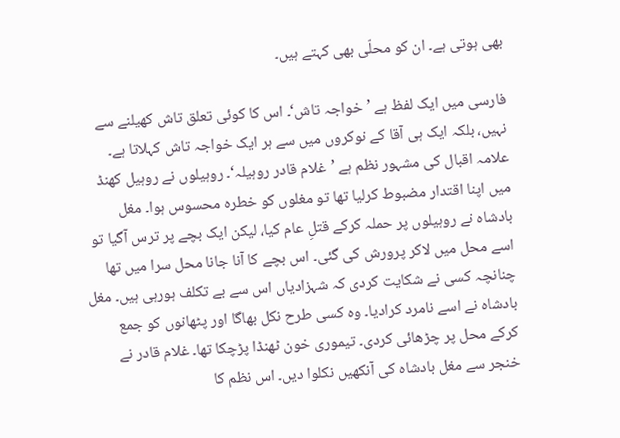بھی ہوتی ہے۔ ان کو محلّی بھی کہتے ہیں۔

فارسی میں ایک لفظ ہے ’خواجہ تاش‘۔ اس کا کوئی تعلق تاش کھیلنے سے نہیں، بلکہ ایک ہی آقا کے نوکروں میں سے ہر ایک خواجہ تاش کہلاتا ہے۔ علامہ اقبال کی مشہور نظم ہے ’غلام قادر روہیلہ‘۔ روہیلوں نے روہیل کھنڈ میں اپنا اقتدار مضبوط کرلیا تھا تو مغلوں کو خطرہ محسوس ہوا۔ مغل بادشاہ نے روہیلوں پر حملہ کرکے قتلِ عام کیا، لیکن ایک بچے پر ترس آگیا تو اسے محل میں لاکر پرورش کی گئی۔ اس بچے کا آنا جانا محل سرا میں تھا چنانچہ کسی نے شکایت کردی کہ شہزادیاں اس سے بے تکلف ہورہی ہیں۔ مغل بادشاہ نے اسے نامرد کرادیا۔ وہ کسی طرح نکل بھاگا اور پٹھانوں کو جمع کرکے محل پر چڑھائی کردی۔ تیموری خون ٹھنڈا پڑچکا تھا۔ غلام قادر نے خنجر سے مغل بادشاہ کی آنکھیں نکلوا دیں۔ اس نظم کا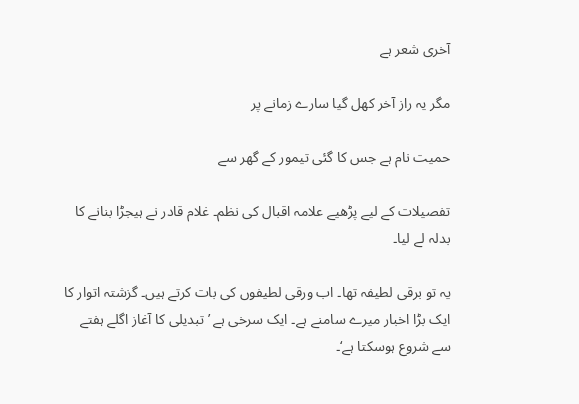آخری شعر ہے

مگر یہ راز آخر کھل گیا سارے زمانے پر

حمیت نام ہے جس کا گئی تیمور کے گھر سے

تفصیلات کے لیے پڑھیے علامہ اقبال کی نظم۔ غلام قادر نے ہیجڑا بنانے کا بدلہ لے لیا۔

یہ تو برقی لطیفہ تھا۔ اب ورقی لطیفوں کی بات کرتے ہیں۔ گزشتہ اتوار کا ایک بڑا اخبار میرے سامنے ہے۔ ایک سرخی ہے ’تبدیلی کا آغاز اگلے ہفتے سے شروع ہوسکتا ہے‘۔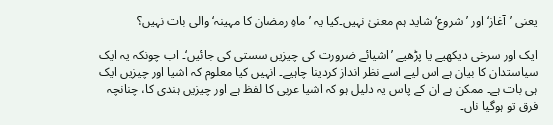یعنی ’آغاز‘ اور ’شروع‘ شاید ہم معنیٰ نہیں۔کیا یہ ’ماہِ رمضان کا مہینہ‘ والی بات نہیں؟

ایک اور سرخی دیکھیے یا پڑھیے ’اشیائے ضرورت کی چیزیں سستی کی جائیں‘۔ اب چونکہ یہ ایک سیاستدان کا بیان ہے اس لیے اسے نظر انداز کردینا چاہیے۔ انہیں کیا معلوم کہ اشیا اور چیزیں ایک ہی بات ہے۔ ممکن ہے ان کے پاس یہ دلیل ہو کہ اشیا عربی کا لفظ ہے اور چیزیں ہندی کا، چنانچہ فرق تو ہوگیا ناں۔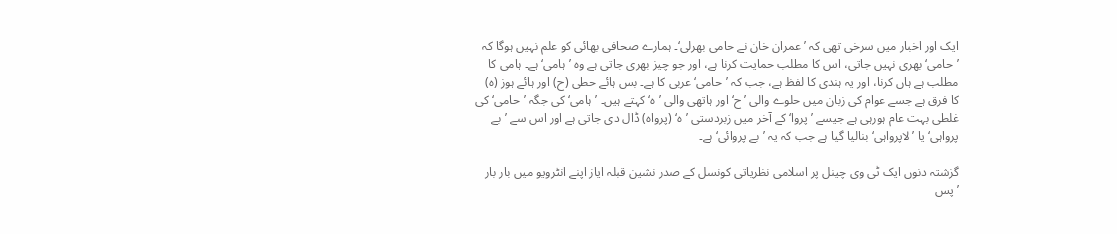ایک اور اخبار میں سرخی تھی کہ ’عمران خان نے حامی بھرلی‘۔ ہمارے صحافی بھائی کو علم نہیں ہوگا کہ ’حامی‘ بھری نہیں جاتی، اس کا مطلب حمایت کرنا ہے، اور جو چیز بھری جاتی ہے وہ ’ہامی‘ ہے۔ ہامی کا مطلب ہے ہاں کرنا، اور یہ ہندی کا لفظ ہے، جب کہ ’حامی‘ عربی کا ہے۔ بس ہائے حطی (ح) اور ہائے ہوز (ہ) کا فرق ہے جسے عوام کی زبان میں حلوے والی ’ح‘ اور ہاتھی والی ’ہ‘ کہتے ہیں۔ ’ہامی‘ کی جگہ ’حامی‘ کی غلطی بہت عام ہورہی ہے جیسے ’پروا‘ کے آخر میں زبردستی ’ہ‘ (پرواہ) ڈال دی جاتی ہے اور اس سے ’بے پرواہی‘ یا ’لاپرواہی‘ بنالیا گیا ہے جب کہ یہ ’بے پروائی‘ ہے۔

گزشتہ دنوں ایک ٹی وی چینل پر اسلامی نظریاتی کونسل کے صدر نشین قبلہ ایاز اپنے انٹرویو میں بار بار ’پس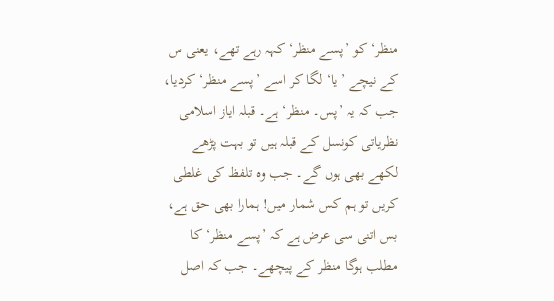منظر‘ کو ’پسے منظر‘ کہہ رہے تھے، یعنی س کے نیچے ’یا‘ لگا کر اسے ’پسے منظر‘ کردیا، جب کہ یہ ’پس۔ منظر‘ ہے۔ قبلہ ایاز اسلامی نظریاتی کونسل کے قبلہ ہیں تو بہت پڑھے لکھے بھی ہوں گے۔ جب وہ تلفظ کی غلطی کریں تو ہم کس شمار میں! ہمارا بھی حق ہے، بس اتنی سی عرض ہے کہ ’پسے منظر‘ کا مطلب ہوگا منظر کے پیچھے۔ جب کہ اصل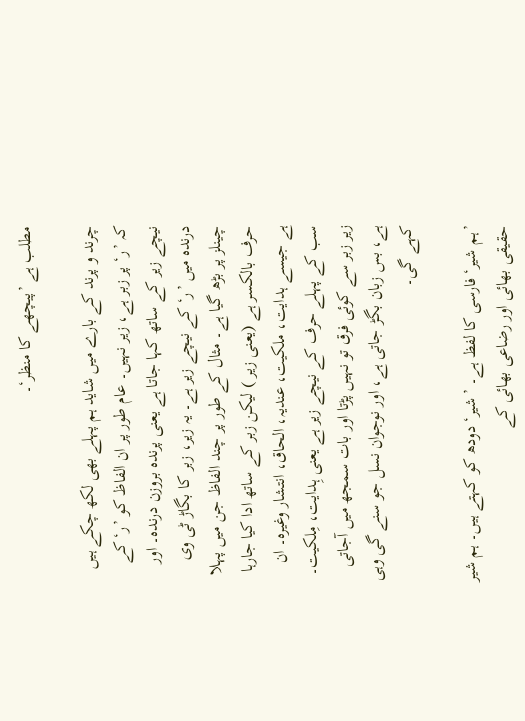مطلب ہے ’پیچھے کا منظر‘۔

چرند و پرند کے بارے میں شاید ہم پہلے بھی لکھ چکے ہیں کہ ’ر‘ پر زبر ہے، زیر نہیں۔ عام طور پر ان الفاظ کو ’ر‘ کے نیچے زیر کے ساتھ کہا جاتا ہے یعنی پرندہ بروزن درندہ۔ اور درندہ میں ’ر‘ کے نیچے زیر ہے۔ یہ زیر، زبر کا بگاڑ ٹی وی چینلز پر بڑھ گیا ہے۔ مثال کے طور پر چند الفاظ جن میں پہلا حرف بالکسر ہے (یعنی زیر ) لیکن زبر کے ساتھ ادا کیا جارہا ہے جیسے ہدایت، ملکیت، عندیہ، الحاق، انتشار وغیرہ۔ ان سب کے پہلے حرف کے نیچے زیر ہے یعنی ہِدایت، مِلکیت۔ زیر زبر سے کوئی فرق تو نہیں پڑتا اور بات سمجھ میں آجاتی ہے، بس زبان بگڑ جاتی ہے، اور نوجوان نسل جو سنے گی وہی کہے گی۔

’ہم شیر‘ فارسی کا لفظ ہے۔ ’شیر‘ دودھ کو کہتے ہیں۔ ہم شیر حقیقی بھائی اور رضاعی بھائی کے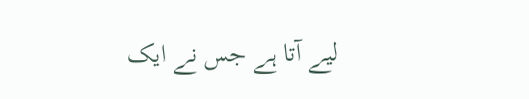لیے آتا ہے جس نے ایک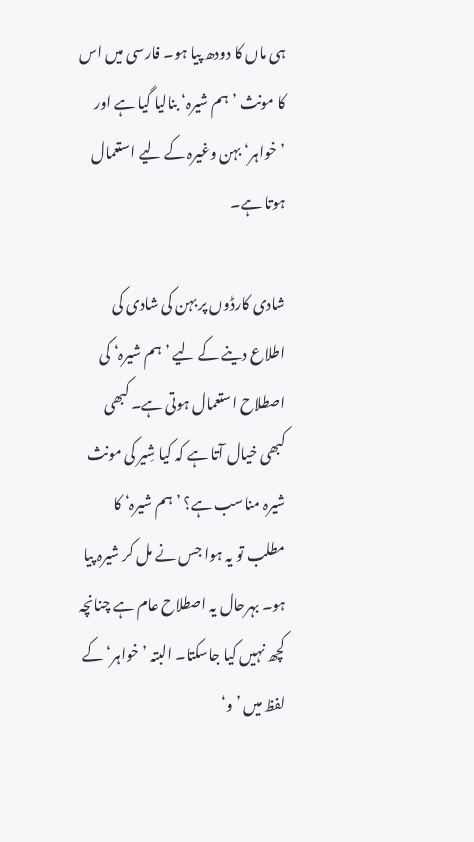ہی ماں کا دودھ پیا ہو۔ فارسی میں اس کا مونث ’ہم شیرہ‘ بنالیا گیا ہے اور ’خواہر‘ بہن وغیرہ کے لیے استعمال ہوتا ہے۔

شادی کارڈوں پر بہن کی شادی کی اطلاع دینے کے لیے ’ہم شیرہ‘ کی اصطلاح استعمال ہوتی ہے۔ کبھی کبھی خیال آتا ہے کہ کیا شِیر کی مونث شیرہ مناسب ہے؟ ’ہم شیرہ‘ کا مطلب تو یہ ہوا جس نے مل کر شیرہ پیا ہو۔ بہرحال یہ اصطلاح عام ہے چنانچہ کچھ نہیں کیا جاسکتا۔ البتہ ’خواہر‘ کے لفظ میں ’و‘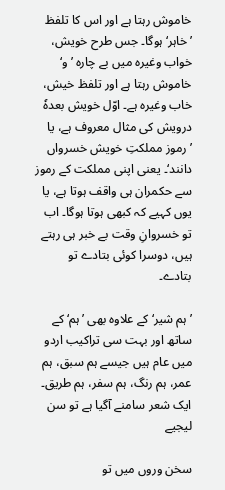خاموش رہتا ہے اور اس کا تلفظ ’خاہر‘ ہوگا۔ جس طرح خویش، خواب وغیرہ میں بے چارہ ’و‘ خاموش رہتا ہے اور تلفظ خیش، خاب وغیرہ ہے۔ اوّل خویش بعدہٗ درویش کی مثال معروف ہے، یا ’رموز مملکتِ خویش خسرواں دانند‘۔ یعنی اپنی مملکت کے رموز سے حکمران ہی واقف ہوتا ہے، یا یوں کہیے کہ کبھی ہوتا ہوگا۔ اب تو خسروانِ وقت بے خبر ہی رہتے ہیں، دوسرا کوئی بتادے تو بتادے۔

’ہم شیر‘ کے علاوہ بھی ’ہم‘ کے ساتھ اور بہت سی تراکیب اردو میں عام ہیں جیسے ہم سبق، ہم عمر، ہم رنگ، ہم سفر، ہم طریق۔ ایک شعر سامنے آگیا ہے تو سن لیجیے

سخن وروں میں تو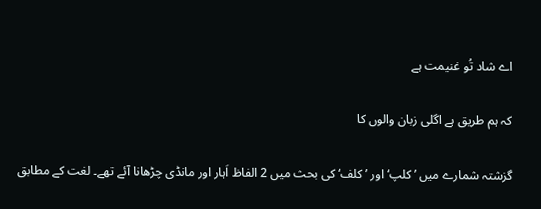اے شاد تُو غنیمت ہے

کہ ہم طریق ہے اگلی زبان والوں کا

گزشتہ شمارے میں ’کلپ‘ اور ’کلف‘ کی بحث میں 2 الفاظ اَہار اور مانڈی چڑھانا آئے تھے۔ لغت کے مطابق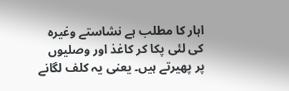اہار کا مطلب ہے نشاستے وغیرہ کی لئی پکا کر کاغذ اور وصلیوں پر پھیرتے ہیں۔ یعنی یہ کلف لگانے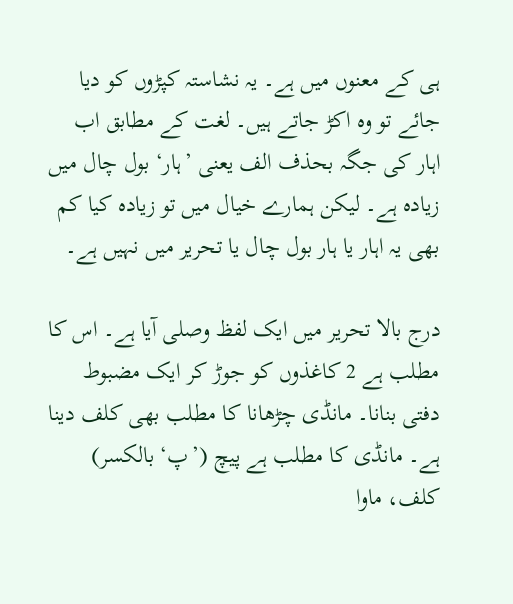ہی کے معنوں میں ہے۔ یہ نشاستہ کپڑوں کو دیا جائے تو وہ اکڑ جاتے ہیں۔ لغت کے مطابق اب اہار کی جگہ بحذف الف یعنی ’ہار‘ بول چال میں زیادہ ہے۔ لیکن ہمارے خیال میں تو زیادہ کیا کم بھی یہ اہار یا ہار بول چال یا تحریر میں نہیں ہے۔

درج بالا تحریر میں ایک لفظ وصلی آیا ہے۔ اس کا مطلب ہے 2 کاغذوں کو جوڑ کر ایک مضبوط دفتی بنانا۔ مانڈی چڑھانا کا مطلب بھی کلف دینا ہے۔ مانڈی کا مطلب ہے پیچ (’پ‘ بالکسر) کلف، ماوا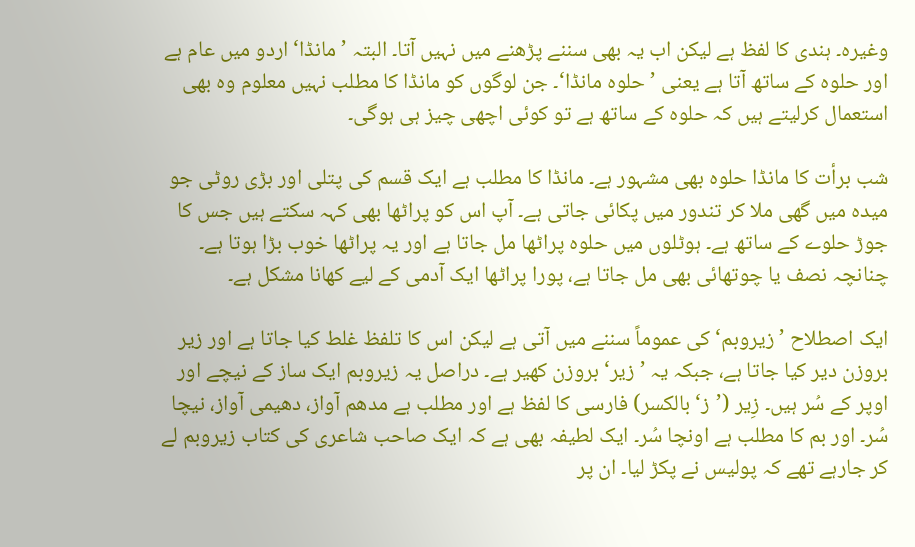وغیرہ۔ ہندی کا لفظ ہے لیکن اب یہ بھی سننے پڑھنے میں نہیں آتا۔ البتہ ’مانڈا‘ اردو میں عام ہے اور حلوہ کے ساتھ آتا ہے یعنی ’حلوہ مانڈا‘۔ جن لوگوں کو مانڈا کا مطلب نہیں معلوم وہ بھی استعمال کرلیتے ہیں کہ حلوہ کے ساتھ ہے تو کوئی اچھی چیز ہی ہوگی۔

شب برأت کا مانڈا حلوہ بھی مشہور ہے۔ مانڈا کا مطلب ہے ایک قسم کی پتلی اور بڑی روٹی جو میدہ میں گھی ملا کر تندور میں پکائی جاتی ہے۔ آپ اس کو پراٹھا بھی کہہ سکتے ہیں جس کا جوڑ حلوے کے ساتھ ہے۔ ہوٹلوں میں حلوہ پراٹھا مل جاتا ہے اور یہ پراٹھا خوب بڑا ہوتا ہے۔ چنانچہ نصف یا چوتھائی بھی مل جاتا ہے، پورا پراٹھا ایک آدمی کے لیے کھانا مشکل ہے۔

ایک اصطلاح ’زیروبم‘ کی عموماً سننے میں آتی ہے لیکن اس کا تلفظ غلط کیا جاتا ہے اور زیر بروزن دیر کیا جاتا ہے، جبکہ یہ ’زیر‘ بروزن کھیر ہے۔ دراصل یہ زیروبم ایک ساز کے نیچے اور اوپر کے سُر ہیں۔ زِیر (’ز‘ بالکسر) فارسی کا لفظ ہے اور مطلب ہے مدھم آواز، دھیمی آواز، نیچا سُر۔ اور بم کا مطلب ہے اونچا سُر۔ ایک لطیفہ بھی ہے کہ ایک صاحب شاعری کی کتاب زیروبم لے کر جارہے تھے کہ پولیس نے پکڑ لیا۔ ان پر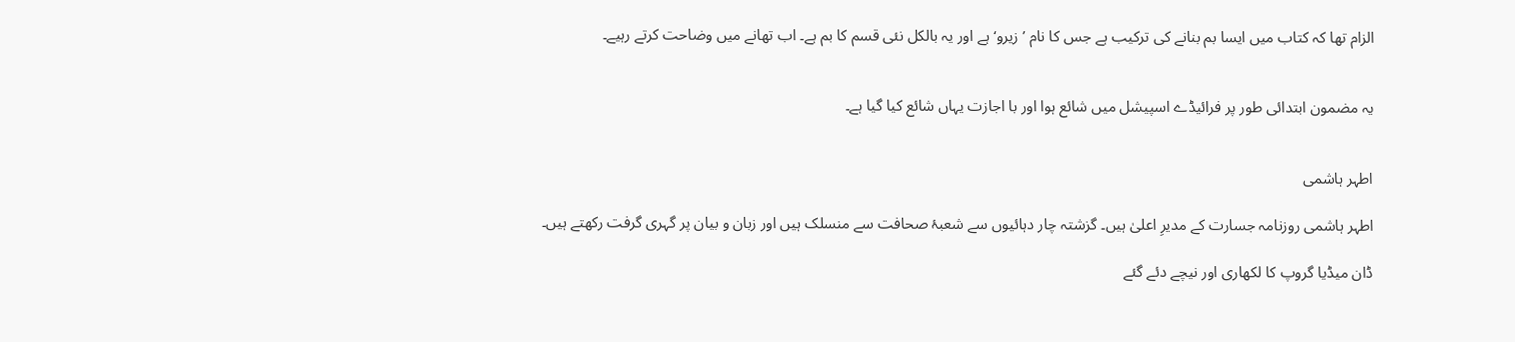الزام تھا کہ کتاب میں ایسا بم بنانے کی ترکیب ہے جس کا نام ’زیرو‘ ہے اور یہ بالکل نئی قسم کا بم ہے۔ اب تھانے میں وضاحت کرتے رہیے۔


یہ مضمون ابتدائی طور پر فرائیڈے اسپیشل میں شائع ہوا اور با اجازت یہاں شائع کیا گیا ہے۔


اطہر ہاشمی

اطہر ہاشمی روزنامہ جسارت کے مدیرِ اعلیٰ ہیں۔ گزشتہ چار دہائیوں سے شعبۂ صحافت سے منسلک ہیں اور زبان و بیان پر گہری گرفت رکھتے ہیں۔

ڈان میڈیا گروپ کا لکھاری اور نیچے دئے گئے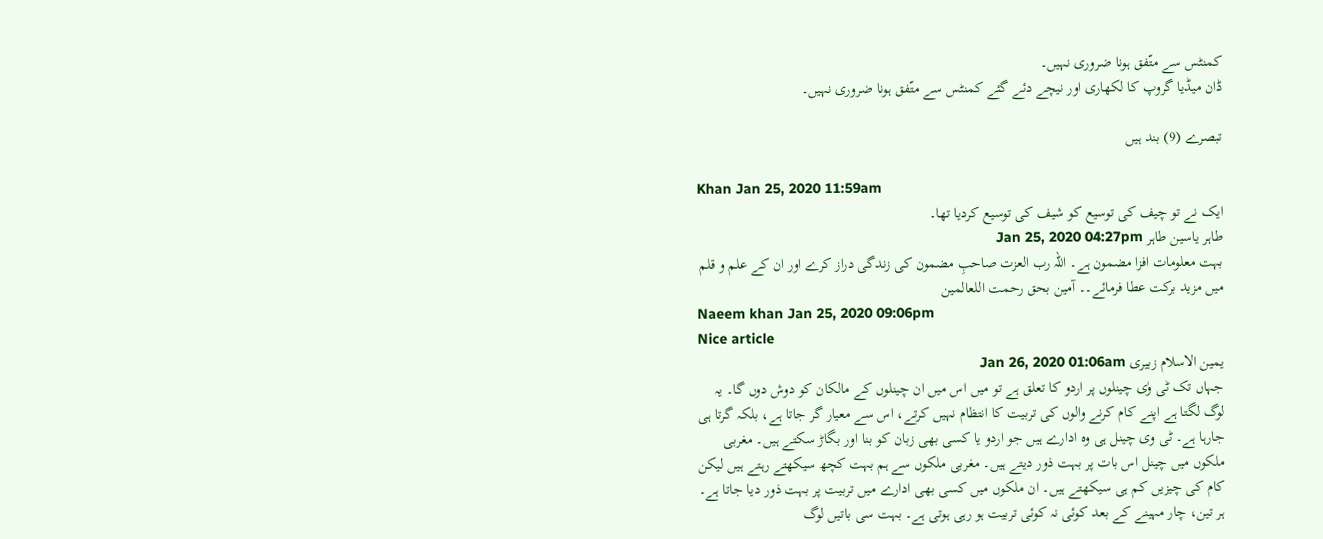کمنٹس سے متّفق ہونا ضروری نہیں۔
ڈان میڈیا گروپ کا لکھاری اور نیچے دئے گئے کمنٹس سے متّفق ہونا ضروری نہیں۔

تبصرے (9) بند ہیں

Khan Jan 25, 2020 11:59am
ایک نے تو چیف کی توسیع کو شیف کی توسیع کردیا تھا۔
طاہر یاسین طاہر Jan 25, 2020 04:27pm
بہت معلومات افزا مضمون ہے۔ اللہ رب العزت صاحبِ مضمون کی زندگی دراز کرے اور ان کے علم و قلم میں مزید برکت عطا فرمائے۔۔ آمین بحق رحمت اللعالمین
Naeem khan Jan 25, 2020 09:06pm
Nice article
یمین الاسلام زبیری Jan 26, 2020 01:06am
جہاں تک ٹی وٰی چینلوں پر اردو کا تعلق ہے تو میں اس میں ان چینلوں کے مالکان کو دوش دوں گا۔ یہ لوگ لگتا ہے اپنے کام کرنے والوں کی تربیت کا انتظام نہیں کرتے، اس سے معیار گر جاتا ہے، بلکہ گرتا ہی جارہا ہے۔ ٹی وی چینل ہی وہ ادارے ہیں جو اردو یا کسی بھی زبان کو بنا اور بگاڑ سکتے ہیں۔ مغربی ملکوں میں چینل اس بات پر بہت ذور دیتے ہیں۔ مغربی ملکوں سے ہم بہت کچھ سیکھتے رہتے ہیں لیکن کام کی چیزیں کم ہی سیکھتے ہیں۔ ان ملکوں میں کسی بھی ادارے میں تربیت پر بہت ذور دیا جاتا ہے۔ ہر تین، چار مہینے کے بعد کوئی نہ کوئی تربیت ہو رہی ہوتی ہے۔ بہت سی باتیں لوگ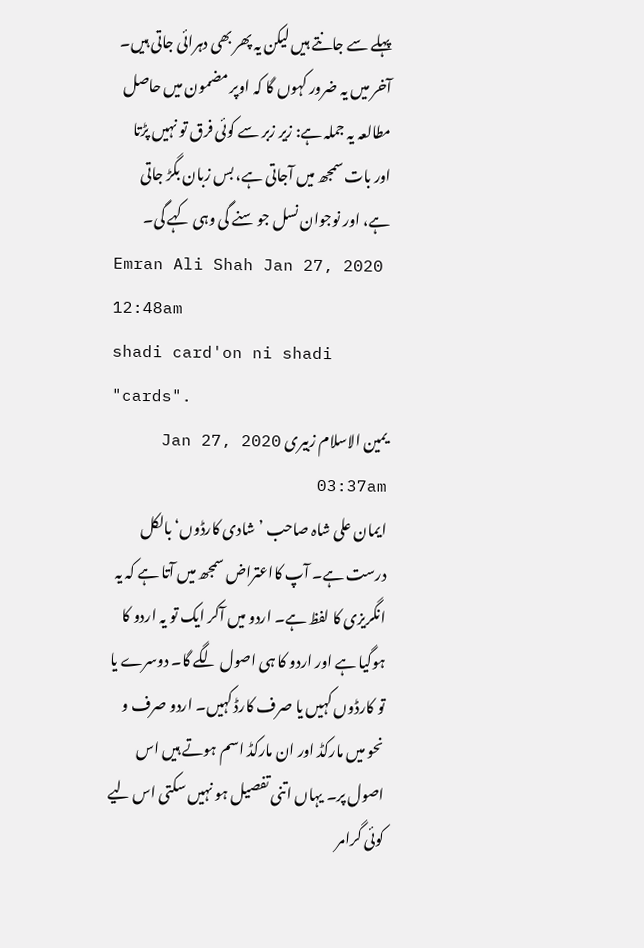پہلے سے جانتے ہیں لیکن یہ پھر بھی دہرائی جاتی ہیں۔ آخر میں یہ ضرور کہوں گا کہ اوپر مضمون میں حاصل مطالعہ یہ جملہ ہے: زیر زبر سے کوئی فرق تو نہیں پڑتا اور بات سمجھ میں آجاتی ہے، بس زبان بگڑ جاتی ہے، اور نوجوان نسل جو سنے گی وہی کہے گی۔
Emran Ali Shah Jan 27, 2020 12:48am
shadi card'on ni shadi "cards".
یمین الاسلام زبیری Jan 27, 2020 03:37am
ایمان علی شاہ صاحب ’شادی کارڈوں‘ بالکل درست ہے۔ آپ کااعتراض سمجھ میں آتا ہے کہ یہ انگریزی کا لفظ ہے۔ اردو میں آکر ایک تو یہ اردو کا ہوگیا ہے اور اردو کا ہی اصول لگے گا۔ دوسرے یا تو کارڈوں کہیں یا صرف کارڈ کہیں۔ اردو صرف و نحو میں مارکڈ اور ان مارکڈ اسم ہوتے ہیں اس اصول پر۔ یہاں اتنی تفصیل ہو نہیں سکتی اس لیے کوئی گرامر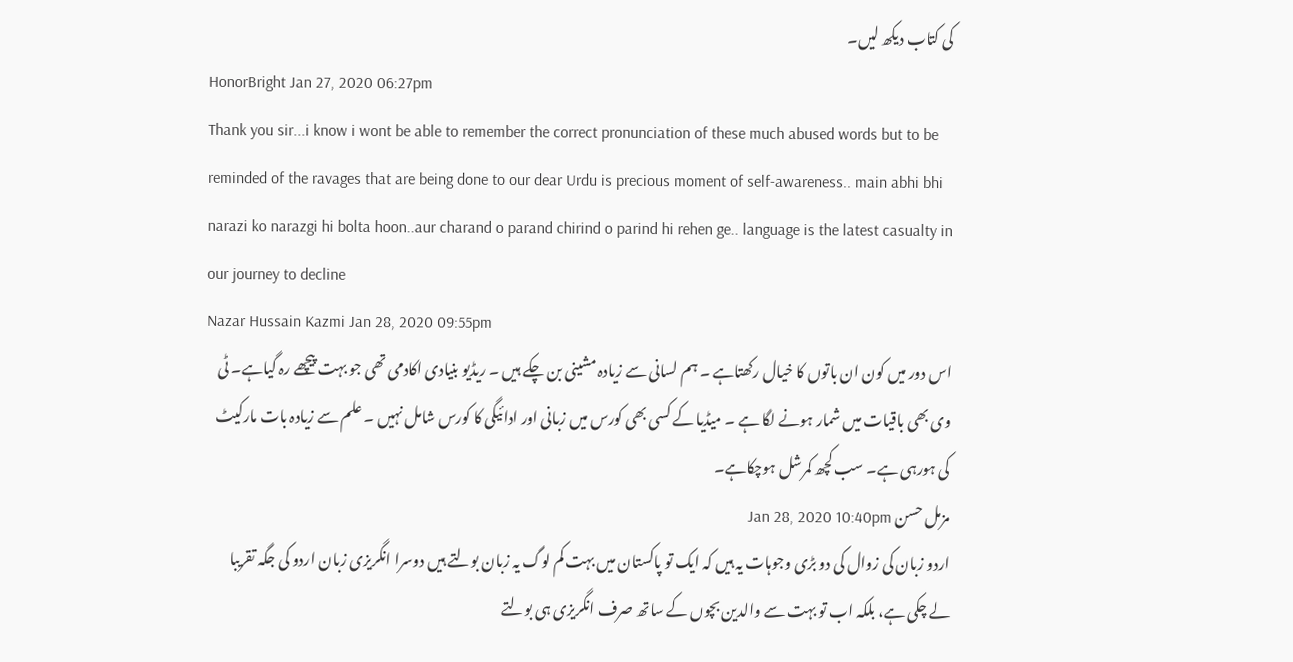کی کتاب دیکھ لیں۔
HonorBright Jan 27, 2020 06:27pm
Thank you sir...i know i wont be able to remember the correct pronunciation of these much abused words but to be reminded of the ravages that are being done to our dear Urdu is precious moment of self-awareness.. main abhi bhi narazi ko narazgi hi bolta hoon..aur charand o parand chirind o parind hi rehen ge.. language is the latest casualty in our journey to decline
Nazar Hussain Kazmi Jan 28, 2020 09:55pm
اس دور میں کون ان باتوں کا خیال رکھتاہے ۔ ہم لسانی سے زیادہ مشینی بن چکے ہیں ۔ ریڈیو بنیادی اکادمی تھی جو بہت پیچھے رہ گیاہے۔ ٹی وی بھی باقیات میں شمار ہونے لگا ہے ۔ میڈیا کے کسی بھی کورس میں زبانی اور ادائیگی کا کورس شامل نہیں ۔ علم سے زیادہ بات مارکیٹ کی ہورہی ہے۔ سب کچھ کمرشل ہوچکاہے۔
مزمل حسن Jan 28, 2020 10:40pm
اردو زبان کی زوال کی دو بڑی وجوہات یہ ہیں کہ ایک تو پاکستان میں بہت کم لوگ یہ زبان بولتے ہیں دوسرا انگریزی زبان اردو کی جگہ تقریبا لے چکی ہے، بلکہ اب تو بہت سے والدین بچوں کے ساتھ صرف انگریزی ہی بولتے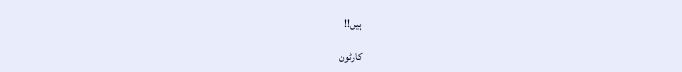ہیں!!

کارٹون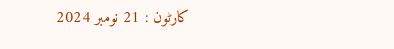کارٹون : 21 نومبر 2024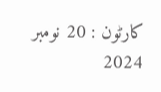کارٹون : 20 نومبر 2024